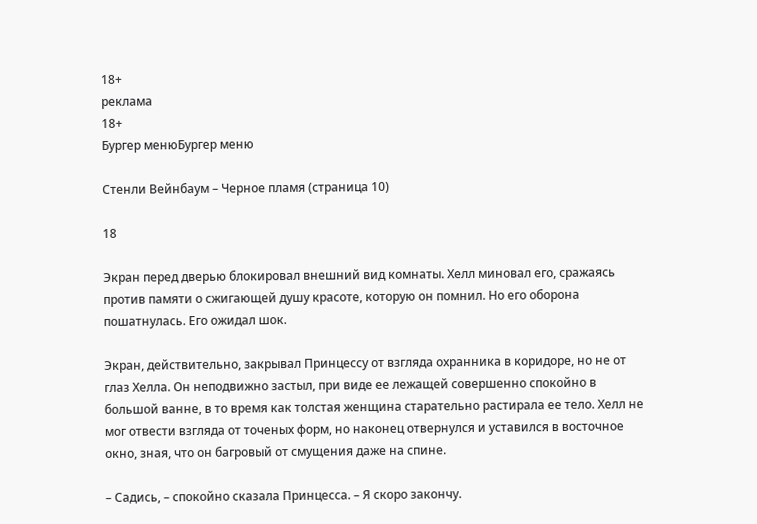18+
реклама
18+
Бургер менюБургер меню

Стенли Вейнбаум – Черное пламя (страница 10)

18

Экран перед дверью блокировал внешний вид комнаты. Хелл миновал его, сражаясь против памяти о сжигающей душу красоте, которую он помнил. Но его оборона пошатнулась. Его ожидал шок.

Экран, действительно, закрывал Принцессу от взгляда охранника в коридоре, но не от глаз Хелла. Он неподвижно застыл, при виде ее лежащей совершенно спокойно в большой ванне, в то время как толстая женщина старательно растирала ее тело. Хелл не мог отвести взгляда от точеных форм, но наконец отвернулся и уставился в восточное окно, зная, что он багровый от смущения даже на спине.

– Садись, – спокойно сказала Принцесса. – Я скоро закончу.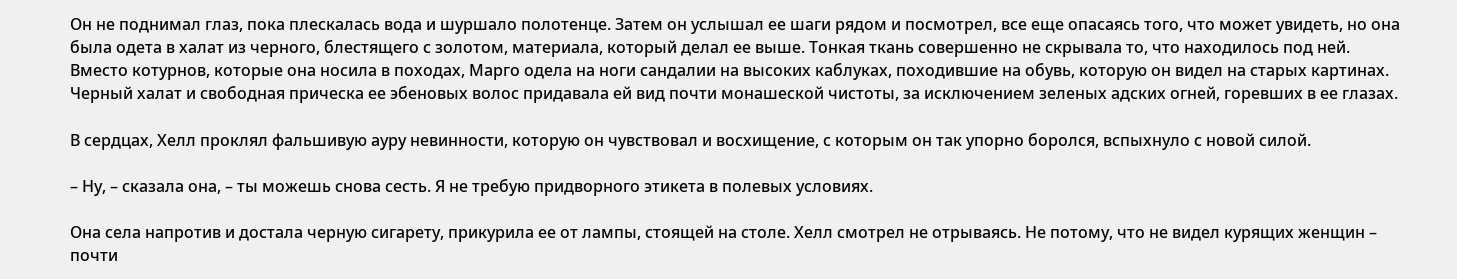Он не поднимал глаз, пока плескалась вода и шуршало полотенце. Затем он услышал ее шаги рядом и посмотрел, все еще опасаясь того, что может увидеть, но она была одета в халат из черного, блестящего с золотом, материала, который делал ее выше. Тонкая ткань совершенно не скрывала то, что находилось под ней. Вместо котурнов, которые она носила в походах, Марго одела на ноги сандалии на высоких каблуках, походившие на обувь, которую он видел на старых картинах. Черный халат и свободная прическа ее эбеновых волос придавала ей вид почти монашеской чистоты, за исключением зеленых адских огней, горевших в ее глазах.

В сердцах, Хелл проклял фальшивую ауру невинности, которую он чувствовал и восхищение, с которым он так упорно боролся, вспыхнуло с новой силой.

– Ну, – сказала она, – ты можешь снова сесть. Я не требую придворного этикета в полевых условиях.

Она села напротив и достала черную сигарету, прикурила ее от лампы, стоящей на столе. Хелл смотрел не отрываясь. Не потому, что не видел курящих женщин – почти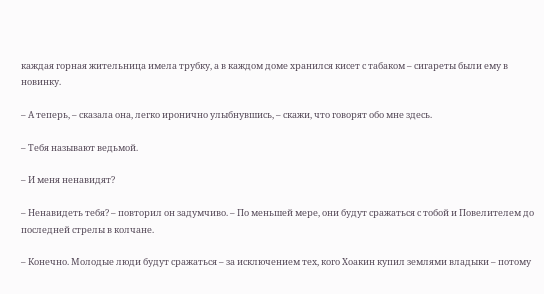каждая горная жительница имела трубку, а в каждом доме хранился кисет с табаком – сигареты были ему в новинку.

– А теперь, – сказала она, легко иронично улыбнувшись, – скажи, что говорят обо мне здесь.

– Тебя называют ведьмой.

– И меня ненавидят?

– Ненавидеть тебя? – повторил он задумчиво. – По меньшей мере, они будут сражаться с тобой и Повелителем до последней стрелы в колчане.

– Конечно. Молодые люди будут сражаться – за исключением тех, кого Хоакин купил землями владыки – потому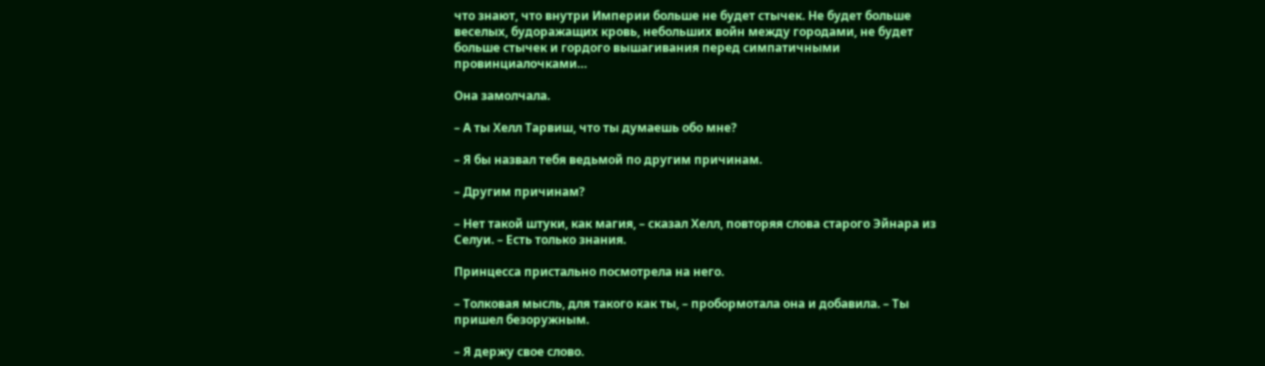что знают, что внутри Империи больше не будет стычек. Не будет больше веселых, будоражащих кровь, небольших войн между городами, не будет больше стычек и гордого вышагивания перед симпатичными провинциалочками…

Она замолчала.

– А ты Хелл Тарвиш, что ты думаешь обо мне?

– Я бы назвал тебя ведьмой по другим причинам.

– Другим причинам?

– Нет такой штуки, как магия, – сказал Хелл, повторяя слова старого Эйнара из Селуи. – Есть только знания.

Принцесса пристально посмотрела на него.

– Толковая мысль, для такого как ты, – пробормотала она и добавила. – Ты пришел безоружным.

– Я держу свое слово.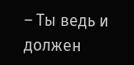– Ты ведь и должен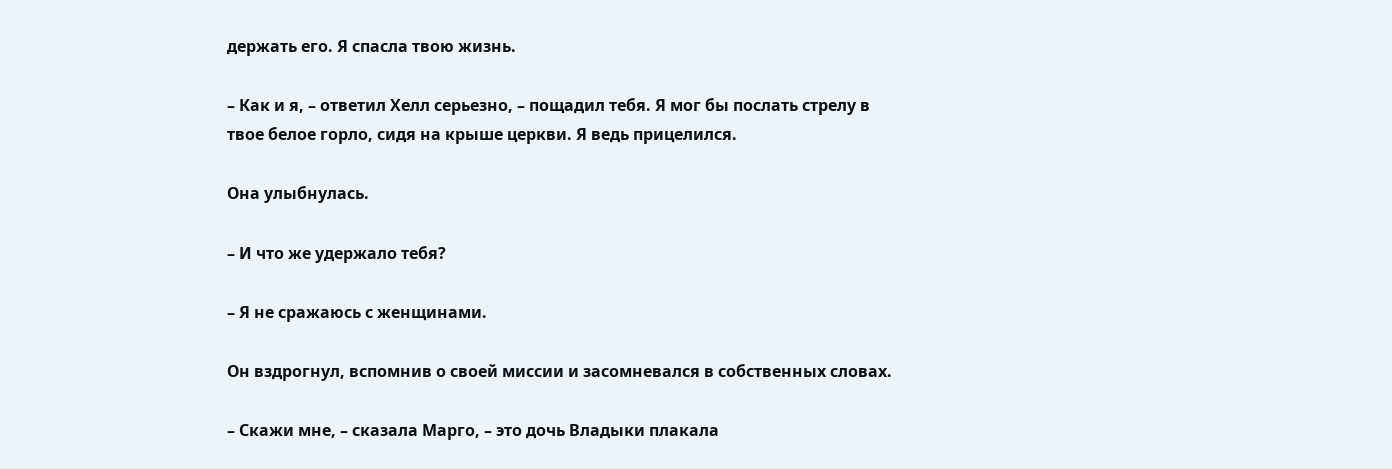держать его. Я спасла твою жизнь.

– Как и я, – ответил Хелл серьезно, – пощадил тебя. Я мог бы послать стрелу в твое белое горло, сидя на крыше церкви. Я ведь прицелился.

Она улыбнулась.

– И что же удержало тебя?

– Я не сражаюсь с женщинами.

Он вздрогнул, вспомнив о своей миссии и засомневался в собственных словах.

– Скажи мне, – сказала Марго, – это дочь Владыки плакала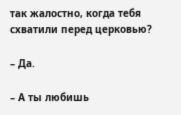так жалостно, когда тебя схватили перед церковью?

– Да.

– А ты любишь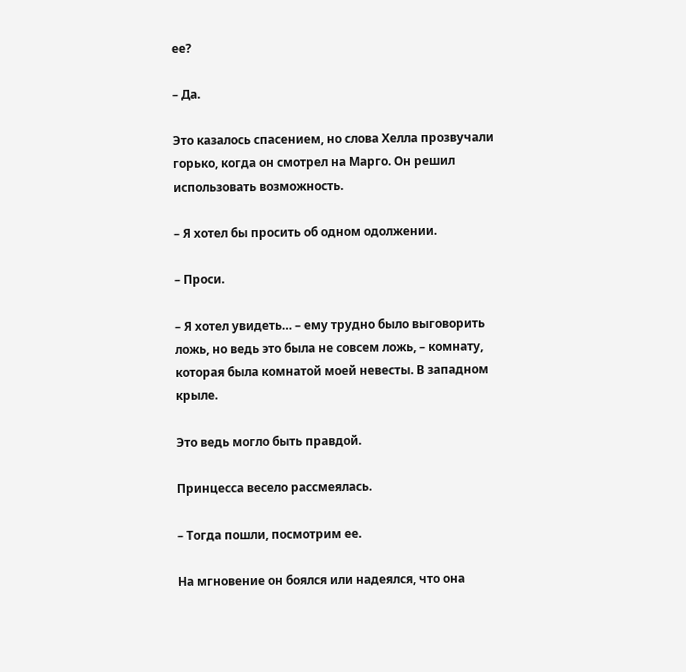ее?

– Да.

Это казалось спасением, но слова Хелла прозвучали горько, когда он смотрел на Марго. Он решил использовать возможность.

– Я хотел бы просить об одном одолжении.

– Проси.

– Я хотел увидеть… – ему трудно было выговорить ложь, но ведь это была не совсем ложь, – комнату, которая была комнатой моей невесты. В западном крыле.

Это ведь могло быть правдой.

Принцесса весело рассмеялась.

– Тогда пошли, посмотрим ее.

На мгновение он боялся или надеялся, что она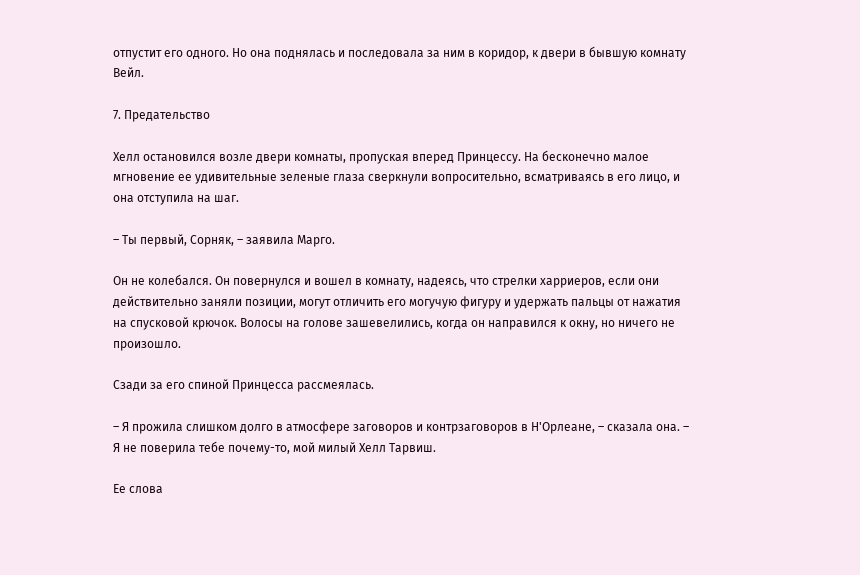отпустит его одного. Но она поднялась и последовала за ним в коридор, к двери в бывшую комнату Вейл.

7. Предательство

Хелл остановился возле двери комнаты, пропуская вперед Принцессу. На бесконечно малое мгновение ее удивительные зеленые глаза сверкнули вопросительно, всматриваясь в его лицо, и она отступила на шаг.

– Ты первый, Сорняк, – заявила Марго.

Он не колебался. Он повернулся и вошел в комнату, надеясь, что стрелки харриеров, если они действительно заняли позиции, могут отличить его могучую фигуру и удержать пальцы от нажатия на спусковой крючок. Волосы на голове зашевелились, когда он направился к окну, но ничего не произошло.

Сзади за его спиной Принцесса рассмеялась.

– Я прожила слишком долго в атмосфере заговоров и контрзаговоров в Н'Орлеане, – сказала она. – Я не поверила тебе почему-то, мой милый Хелл Тарвиш.

Ее слова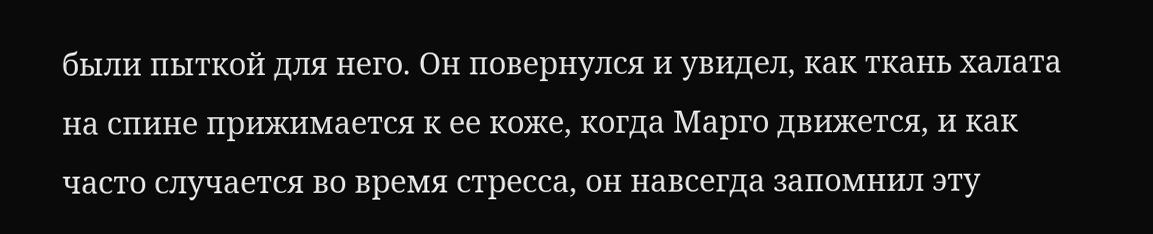были пыткой для него. Он повернулся и увидел, как ткань халата на спине прижимается к ее коже, когда Марго движется, и как часто случается во время стресса, он навсегда запомнил эту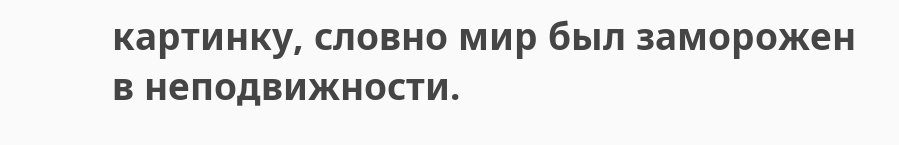картинку, словно мир был заморожен в неподвижности.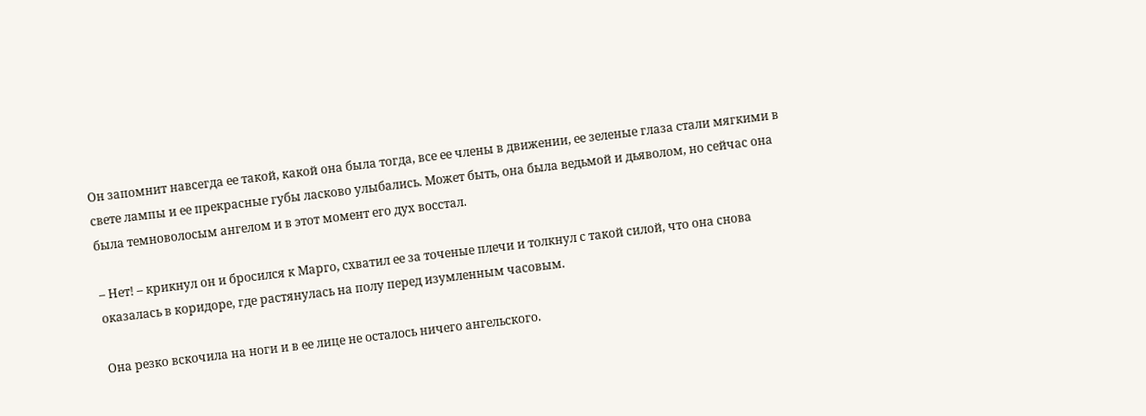Он запомнит навсегда ее такой, какой она была тогда, все ее члены в движении, ее зеленые глаза стали мягкими в свете лампы и ее прекрасные губы ласково улыбались. Может быть, она была ведьмой и дьяволом, но сейчас она была темноволосым ангелом и в этот момент его дух восстал.

– Нет! – крикнул он и бросился к Марго, схватил ее за точеные плечи и толкнул с такой силой, что она снова оказалась в коридоре, где растянулась на полу перед изумленным часовым.

Она резко вскочила на ноги и в ее лице не осталось ничего ангельского.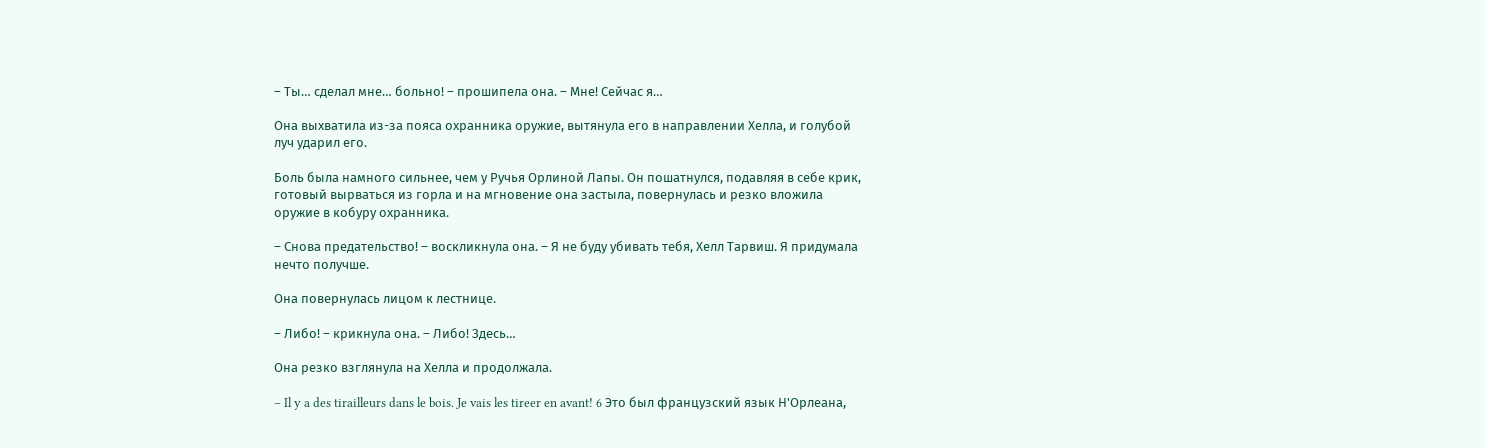– Ты… сделал мне… больно! – прошипела она. – Мне! Сейчас я…

Она выхватила из-за пояса охранника оружие, вытянула его в направлении Хелла, и голубой луч ударил его.

Боль была намного сильнее, чем у Ручья Орлиной Лапы. Он пошатнулся, подавляя в себе крик, готовый вырваться из горла и на мгновение она застыла, повернулась и резко вложила оружие в кобуру охранника.

– Снова предательство! – воскликнула она. – Я не буду убивать тебя, Хелл Тарвиш. Я придумала нечто получше.

Она повернулась лицом к лестнице.

– Либо! – крикнула она. – Либо! Здесь…

Она резко взглянула на Хелла и продолжала.

– Il y a des tirailleurs dans le bois. Je vais les tireer en avant! 6 Это был французский язык Н'Орлеана,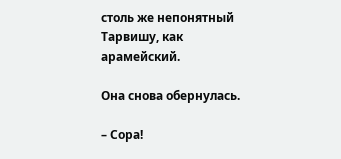столь же непонятный Тарвишу, как арамейский.

Она снова обернулась.

– Сора!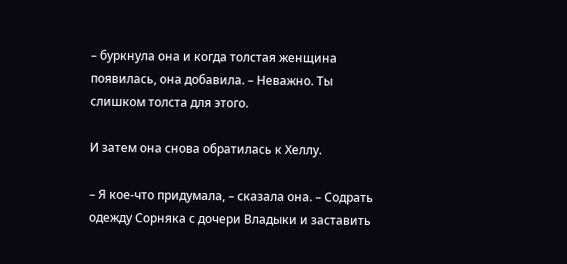– буркнула она и когда толстая женщина появилась, она добавила. – Неважно. Ты слишком толста для этого.

И затем она снова обратилась к Хеллу.

– Я кое-что придумала, – сказала она. – Содрать одежду Сорняка с дочери Владыки и заставить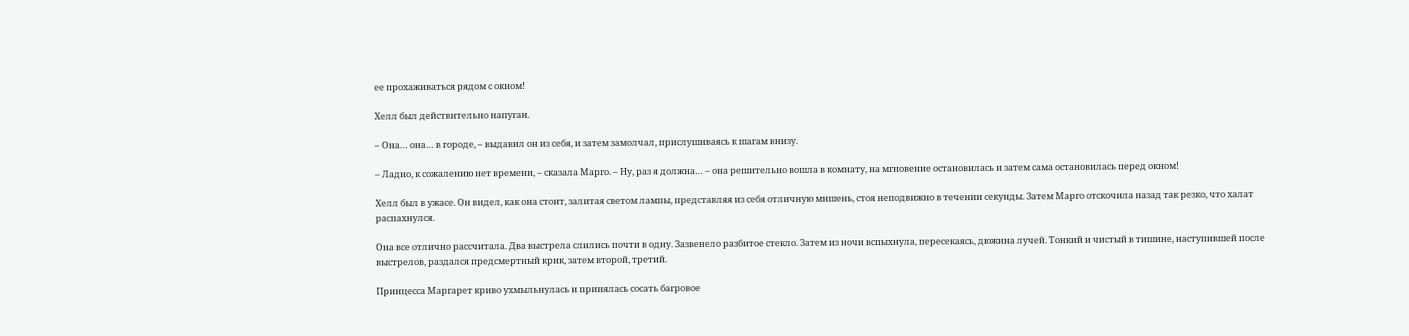ее прохаживаться рядом с окном!

Хелл был действительно напуган.

– Она… она… в городе, – выдавил он из себя, и затем замолчал, прислушиваясь к шагам внизу.

– Ладно, к сожалению нет времени, – сказала Марго. – Ну, раз я должна… – она решительно вошла в комнату, на мгновение остановилась и затем сама остановилась перед окном!

Хелл был в ужасе. Он видел, как она стоит, залитая светом лампы, представляя из себя отличную мишень, стоя неподвижно в течении секунды. Затем Марго отскочила назад так резко, что халат распахнулся.

Она все отлично рассчитала. Два выстрела слились почти в одну. Зазвенело разбитое стекло. Затем из ночи вспыхнула, пересекаясь, дюжина лучей. Тонкий и чистый в тишине, наступившей после выстрелов, раздался предсмертный крик, затем второй, третий.

Принцесса Маргарет криво ухмыльнулась и принялась сосать багровое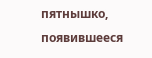пятнышко, появившееся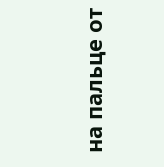на пальце от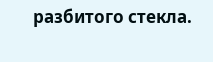разбитого стекла.